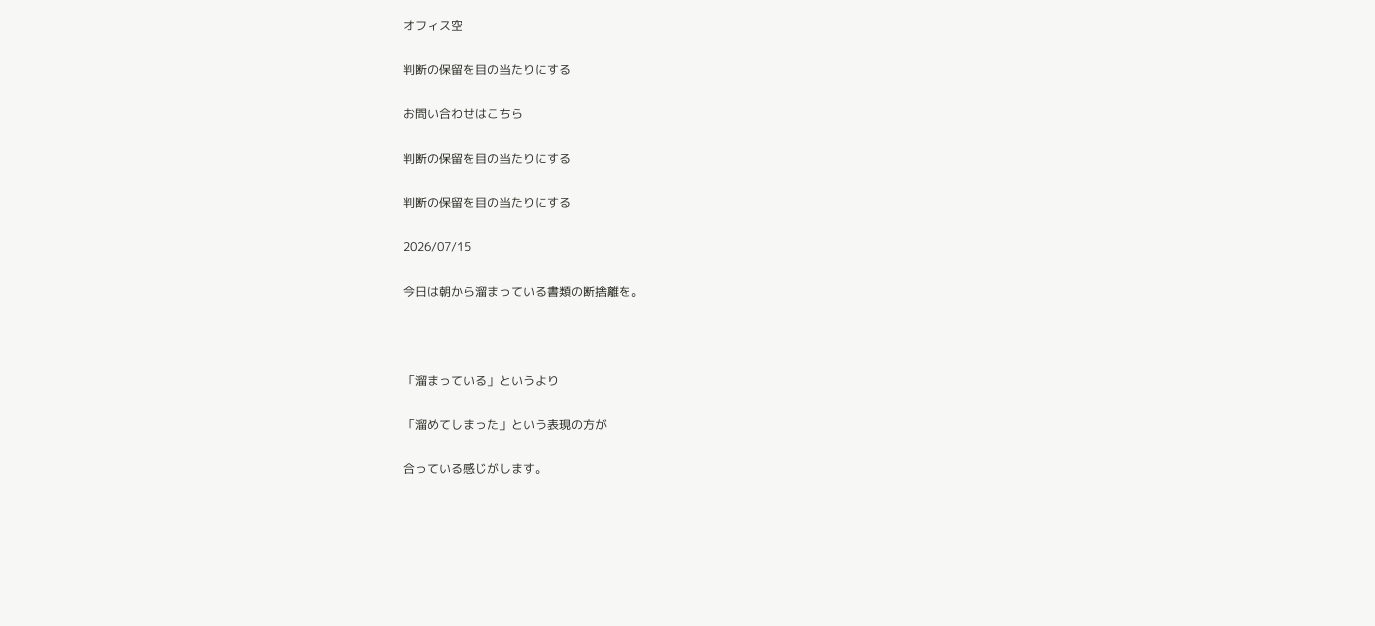オフィス空

判断の保留を目の当たりにする

お問い合わせはこちら

判断の保留を目の当たりにする

判断の保留を目の当たりにする

2026/07/15

今日は朝から溜まっている書類の断捨離を。



「溜まっている」というより

「溜めてしまった」という表現の方が

合っている感じがします。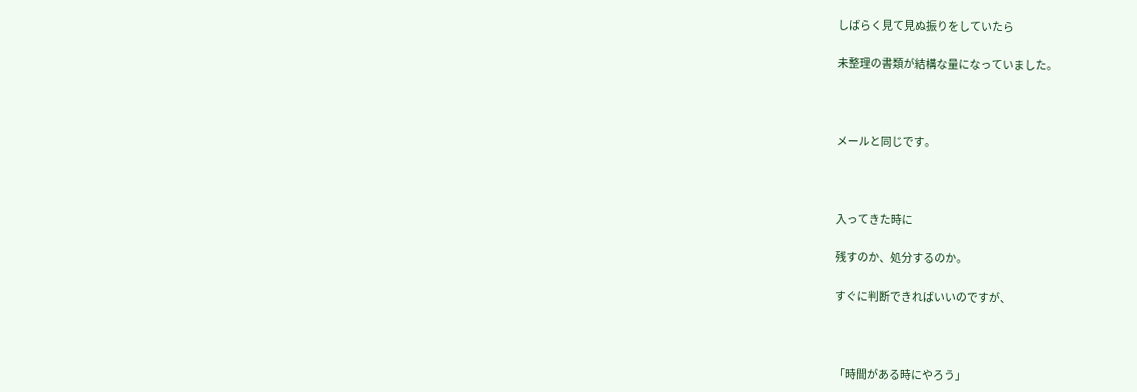しばらく見て見ぬ振りをしていたら

未整理の書類が結構な量になっていました。



メールと同じです。



入ってきた時に

残すのか、処分するのか。

すぐに判断できればいいのですが、



「時間がある時にやろう」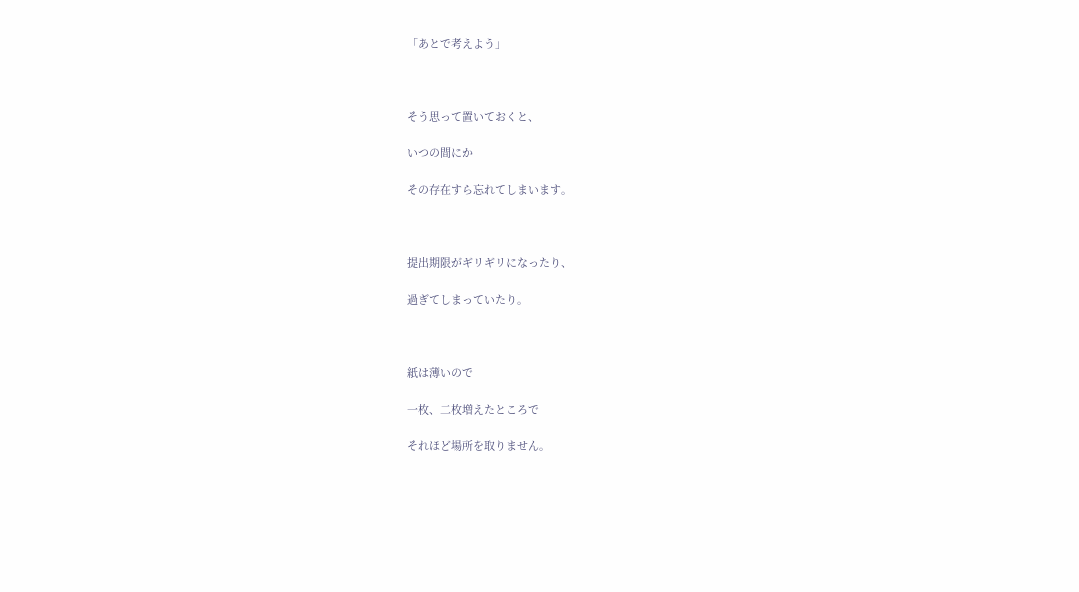「あとで考えよう」



そう思って置いておくと、

いつの間にか

その存在すら忘れてしまいます。



提出期限がギリギリになったり、

過ぎてしまっていたり。



紙は薄いので

一枚、二枚増えたところで

それほど場所を取りません。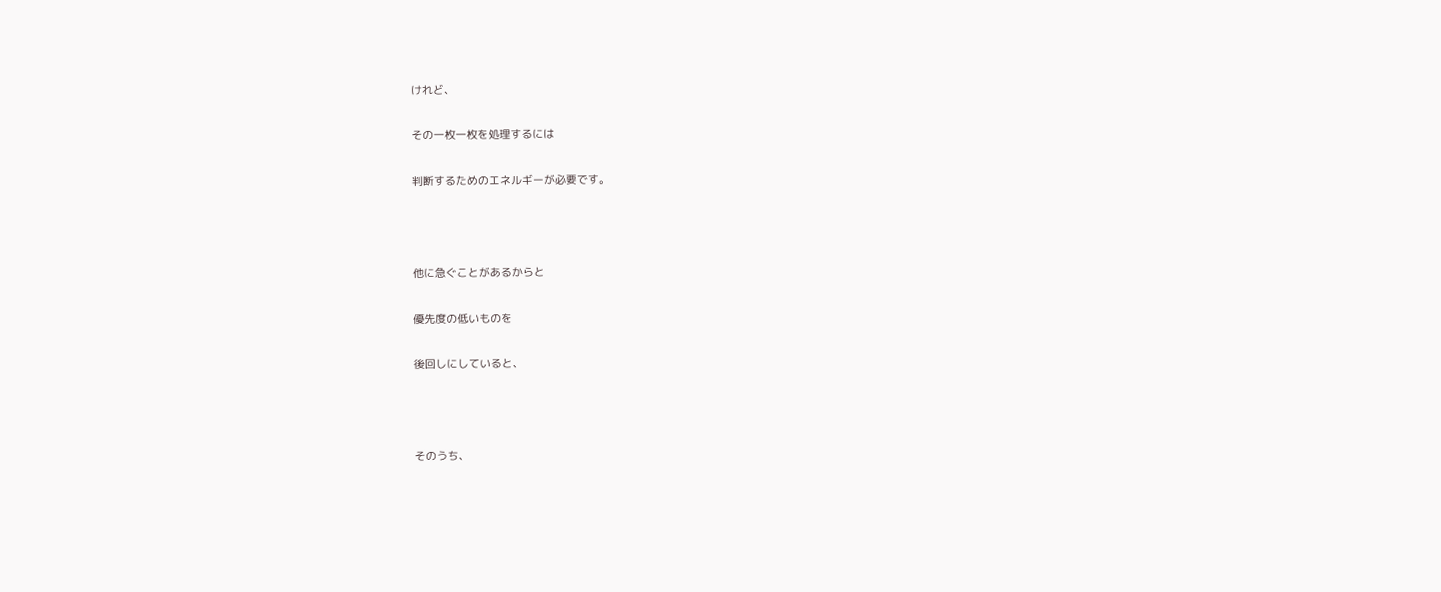けれど、

その一枚一枚を処理するには

判断するためのエネルギーが必要です。



他に急ぐことがあるからと

優先度の低いものを

後回しにしていると、



そのうち、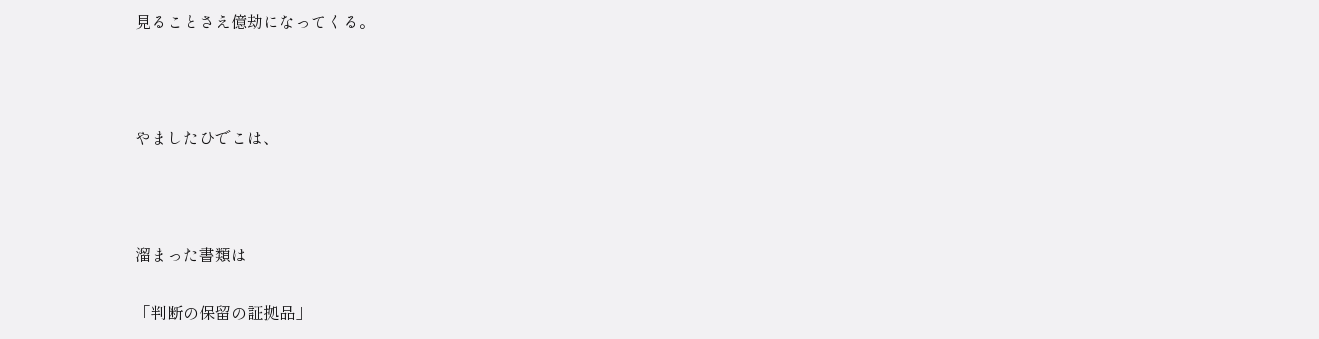見ることさえ億劫になってくる。



やましたひでこは、



溜まった書類は

「判断の保留の証拠品」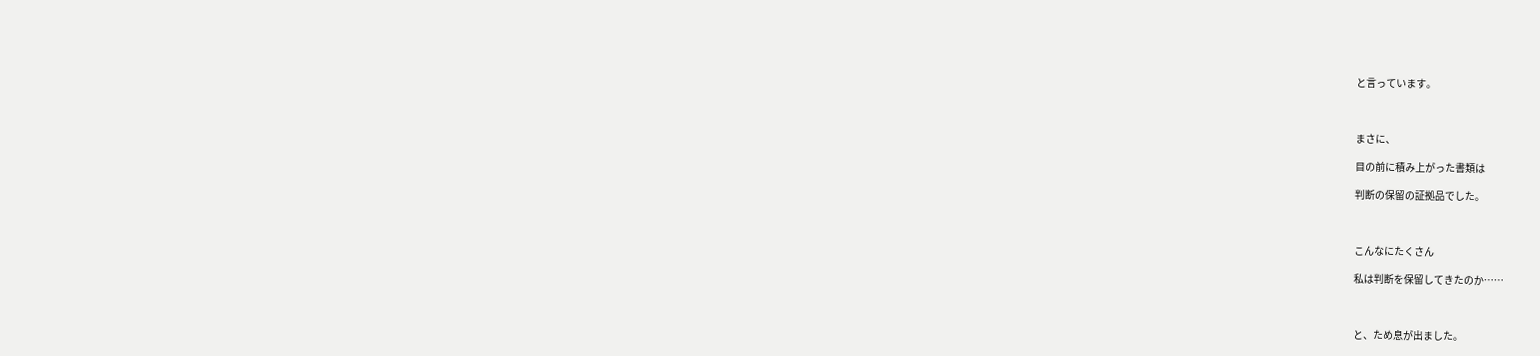と言っています。



まさに、

目の前に積み上がった書類は

判断の保留の証拠品でした。



こんなにたくさん

私は判断を保留してきたのか……



と、ため息が出ました。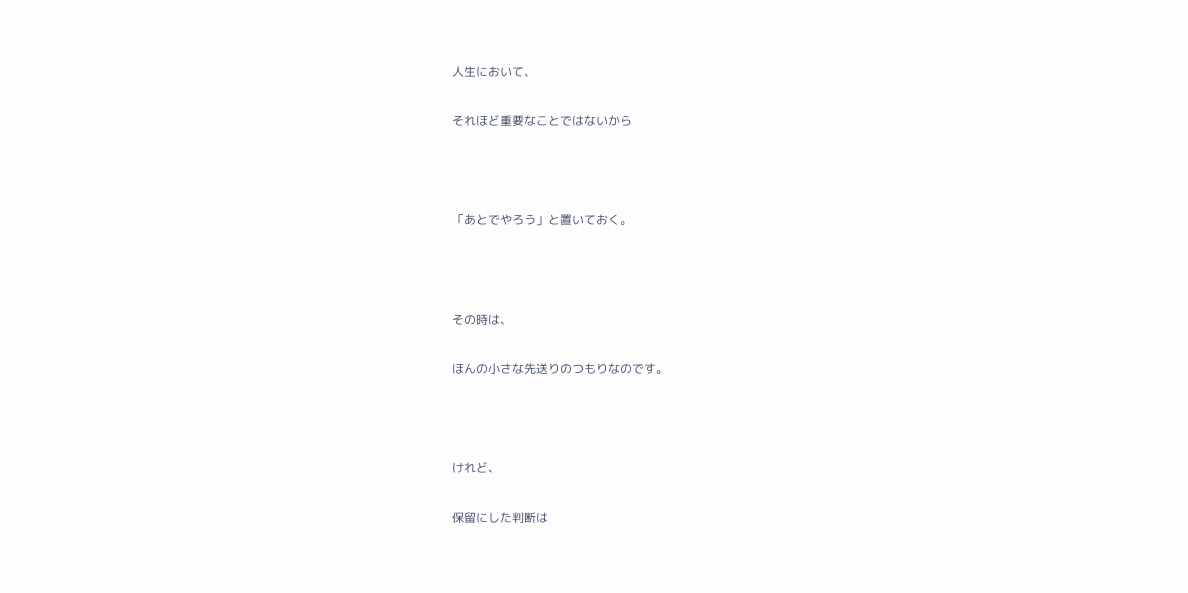人生において、

それほど重要なことではないから



「あとでやろう」と置いておく。



その時は、

ほんの小さな先送りのつもりなのです。



けれど、

保留にした判断は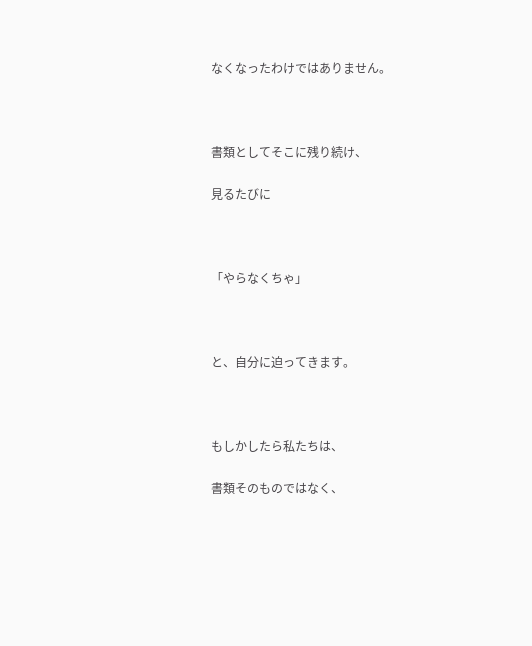なくなったわけではありません。



書類としてそこに残り続け、

見るたびに



「やらなくちゃ」



と、自分に迫ってきます。



もしかしたら私たちは、

書類そのものではなく、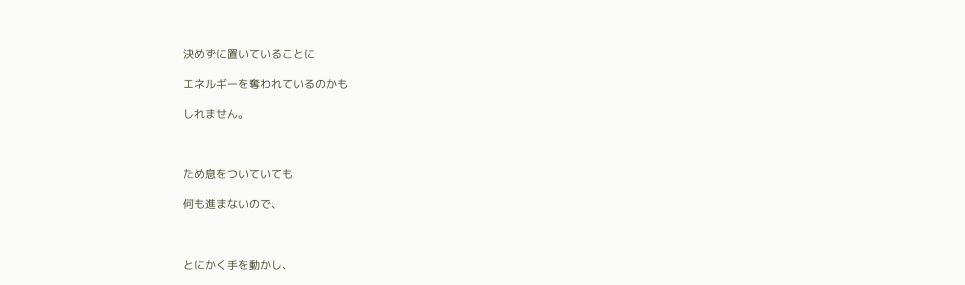決めずに置いていることに

エネルギーを奪われているのかも

しれません。



ため息をついていても

何も進まないので、



とにかく手を動かし、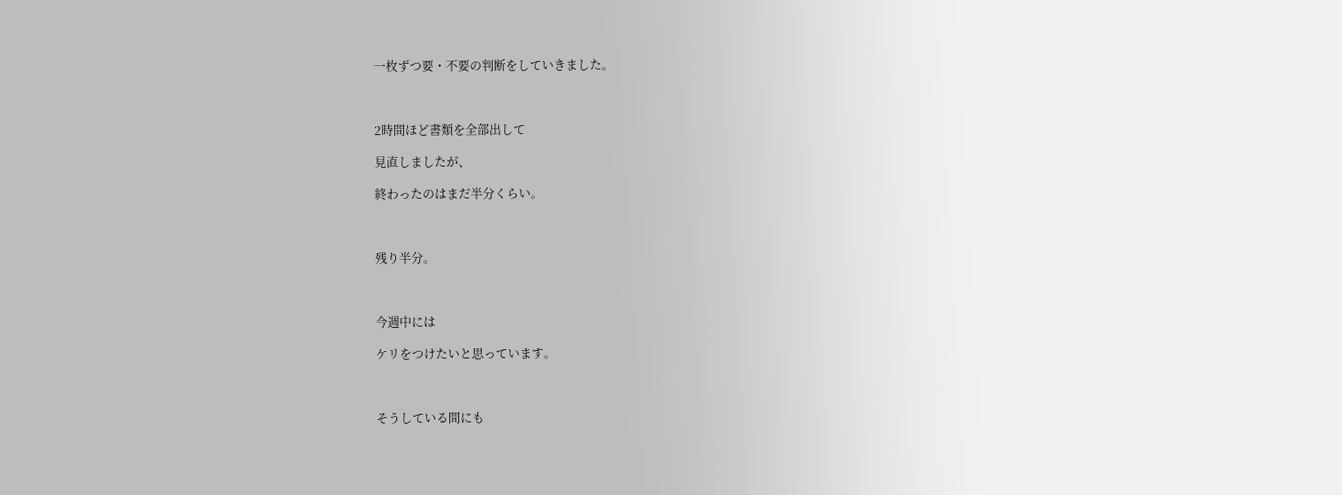一枚ずつ要・不要の判断をしていきました。



2時間ほど書類を全部出して

見直しましたが、

終わったのはまだ半分くらい。



残り半分。



今週中には

ケリをつけたいと思っています。



そうしている間にも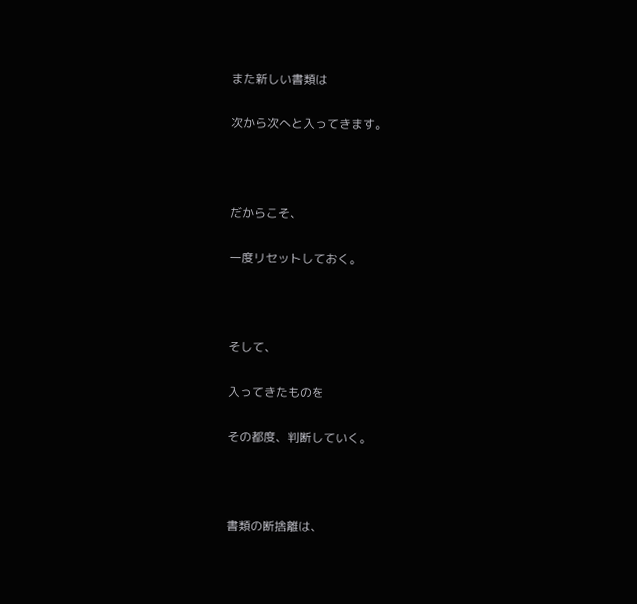また新しい書類は

次から次へと入ってきます。



だからこそ、

一度リセットしておく。



そして、

入ってきたものを

その都度、判断していく。



書類の断捨離は、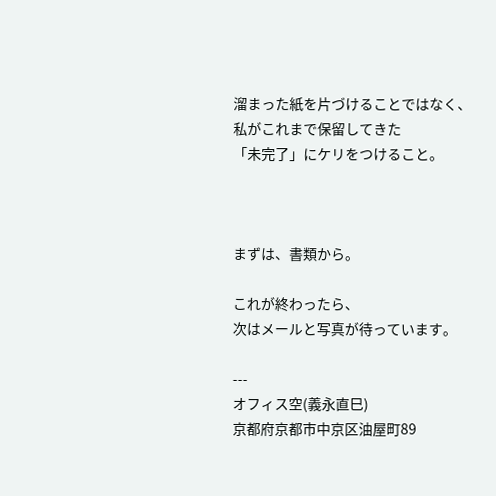溜まった紙を片づけることではなく、
私がこれまで保留してきた
「未完了」にケリをつけること。



まずは、書類から。

これが終わったら、
次はメールと写真が待っています。

---
オフィス空(義永直巳)
京都府京都市中京区油屋町89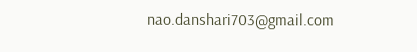nao.danshari703@gmail.com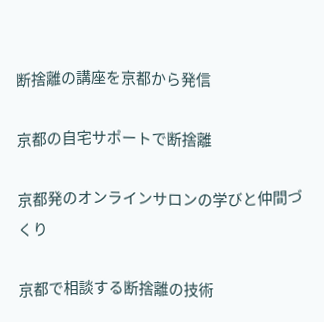断捨離の講座を京都から発信

京都の自宅サポートで断捨離

京都発のオンラインサロンの学びと仲間づくり

京都で相談する断捨離の技術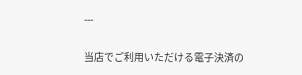---

当店でご利用いただける電子決済の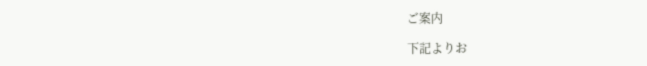ご案内

下記よりお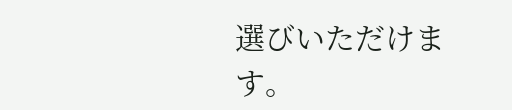選びいただけます。